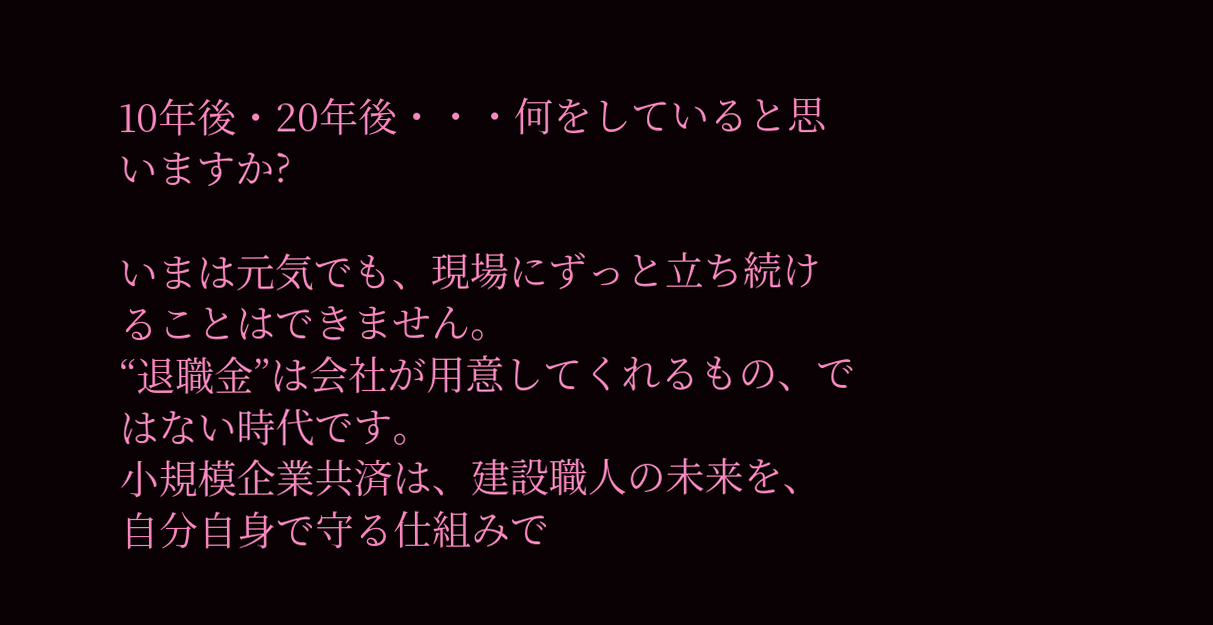10年後・20年後・・・何をしていると思いますか?

いまは元気でも、現場にずっと立ち続けることはできません。
“退職金”は会社が用意してくれるもの、ではない時代です。
小規模企業共済は、建設職人の未来を、自分自身で守る仕組みで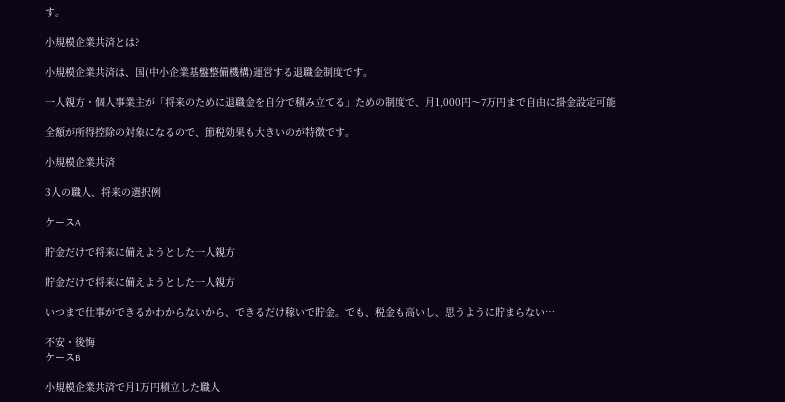す。

小規模企業共済とは?

小規模企業共済は、国(中小企業基盤整備機構)運営する退職金制度です。

一人親方・個人事業主が「将来のために退職金を自分で積み立てる」ための制度で、月1,000円〜7万円まで自由に掛金設定可能

全額が所得控除の対象になるので、節税効果も大きいのが特徴です。

小規模企業共済

3人の職人、将来の選択例

ケースA

貯金だけで将来に備えようとした一人親方

貯金だけで将来に備えようとした一人親方

いつまで仕事ができるかわからないから、できるだけ稼いで貯金。でも、税金も高いし、思うように貯まらない…

不安・後悔
ケースB

小規模企業共済で月1万円積立した職人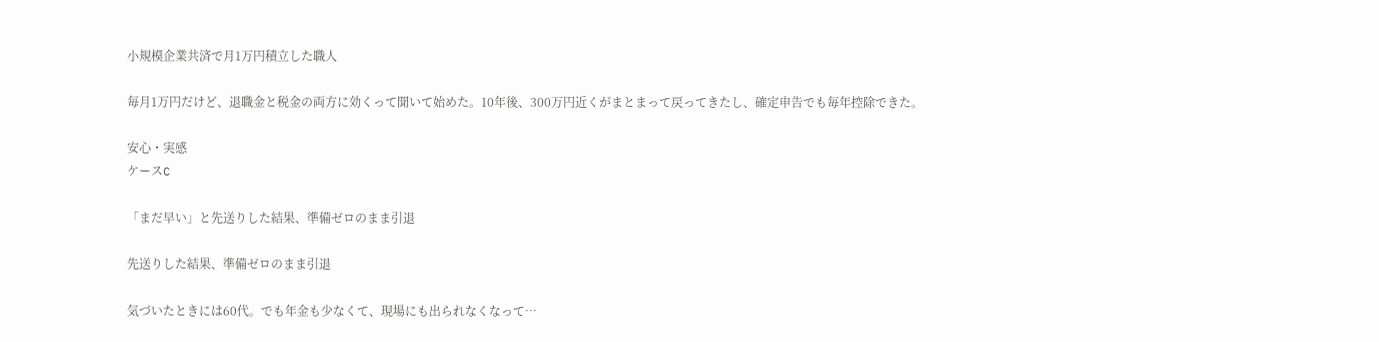小規模企業共済で月1万円積立した職人

毎月1万円だけど、退職金と税金の両方に効くって聞いて始めた。10年後、300万円近くがまとまって戻ってきたし、確定申告でも毎年控除できた。

安心・実感
ケースC

「まだ早い」と先送りした結果、準備ゼロのまま引退

先送りした結果、準備ゼロのまま引退

気づいたときには60代。でも年金も少なくて、現場にも出られなくなって…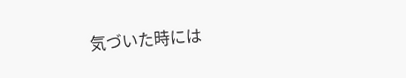気づいた時には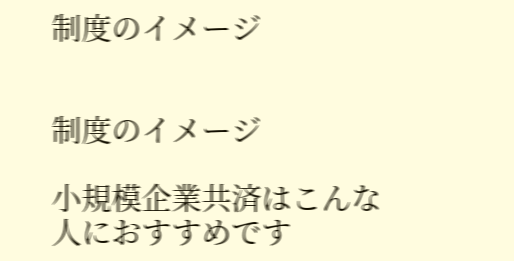制度のイメージ


制度のイメージ

小規模企業共済はこんな人におすすめです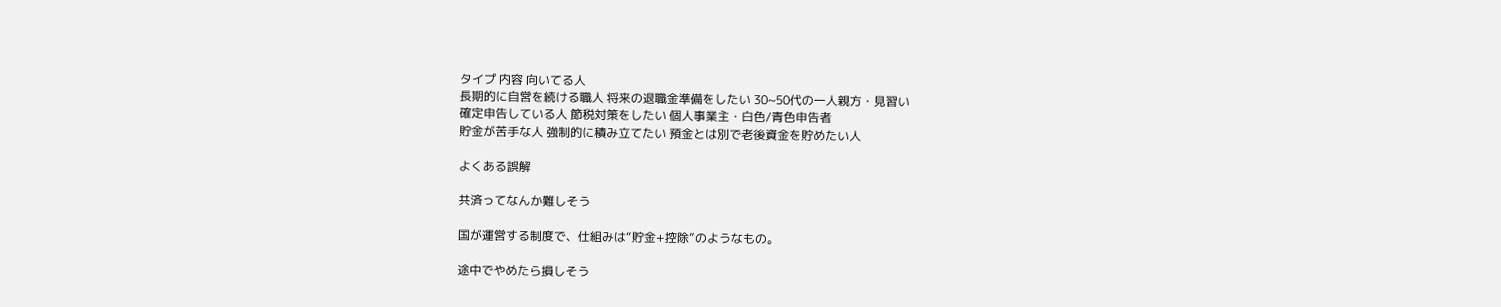タイプ 内容 向いてる人
長期的に自営を続ける職人 将来の退職金準備をしたい 30~50代の一人親方・見習い
確定申告している人 節税対策をしたい 個人事業主・白色/青色申告者
貯金が苦手な人 強制的に積み立てたい 預金とは別で老後資金を貯めたい人

よくある誤解

共済ってなんか難しそう

国が運営する制度で、仕組みは“貯金+控除”のようなもの。

途中でやめたら損しそう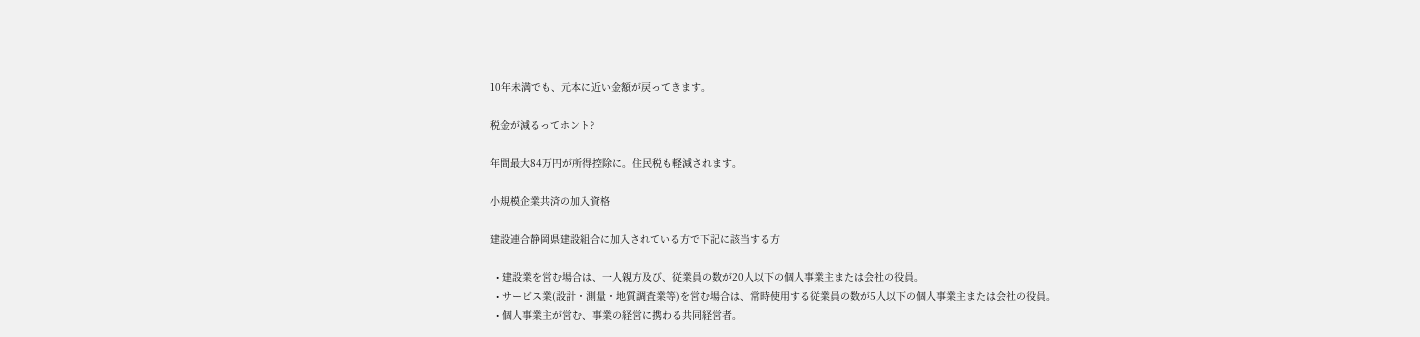10年未満でも、元本に近い金額が戻ってきます。

税金が減るってホント?

年間最大84万円が所得控除に。住民税も軽減されます。

小規模企業共済の加入資格

建設連合静岡県建設組合に加入されている方で下記に該当する方

  • 建設業を営む場合は、一人親方及び、従業員の数が20人以下の個人事業主または会社の役員。
  • サービス業(設計・測量・地質調査業等)を営む場合は、常時使用する従業員の数が5人以下の個人事業主または会社の役員。
  • 個人事業主が営む、事業の経営に携わる共同経営者。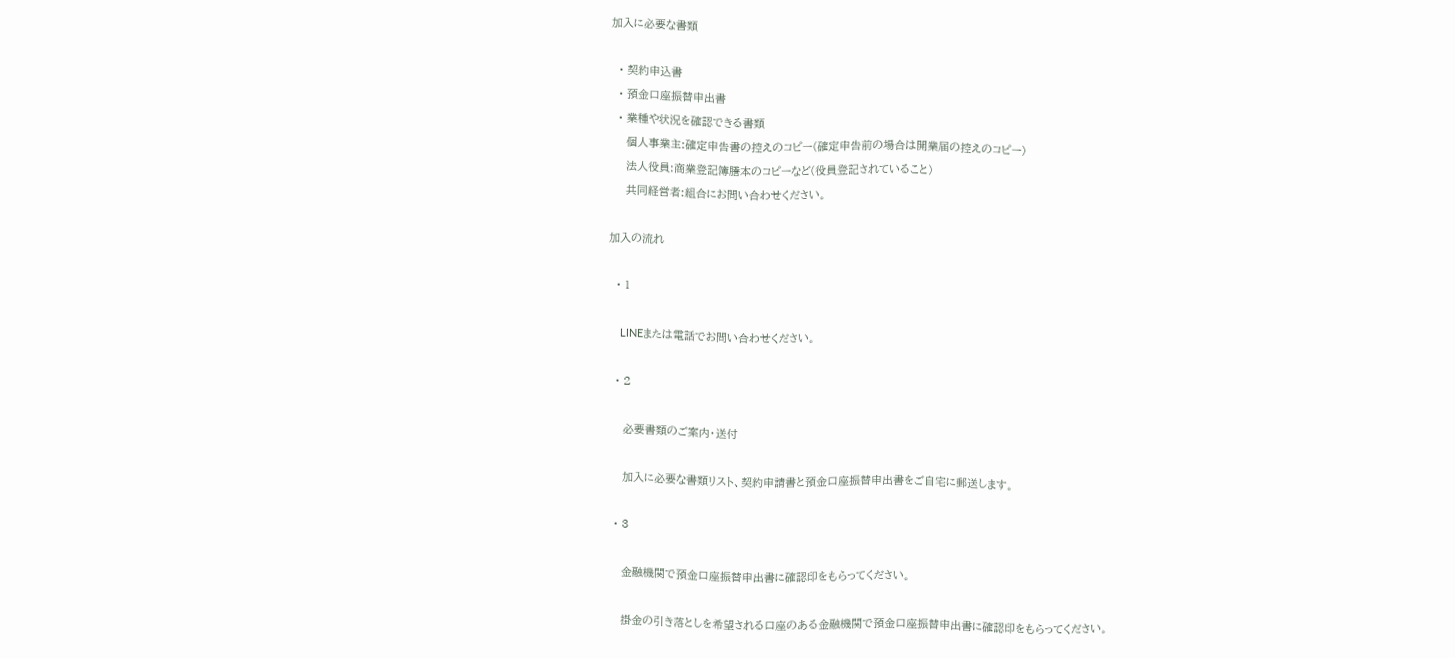加入に必要な書類

  • 契約申込書
  • 預金口座振替申出書
  • 業種や状況を確認できる書類
    個人事業主:確定申告書の控えのコピー(確定申告前の場合は開業届の控えのコピー)
    法人役員:商業登記簿謄本のコピーなど(役員登記されていること)
    共同経営者:組合にお問い合わせください。

加入の流れ

  • 1

    LINEまたは電話でお問い合わせください。

  • 2

    必要書類のご案内・送付

    加入に必要な書類リスト、契約申請書と預金口座振替申出書をご自宅に郵送します。

  • 3

    金融機関で預金口座振替申出書に確認印をもらってください。

    掛金の引き落としを希望される口座のある金融機関で預金口座振替申出書に確認印をもらってください。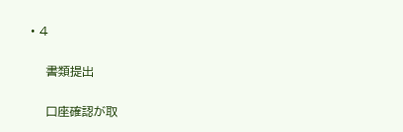• 4

    書類提出

    口座確認が取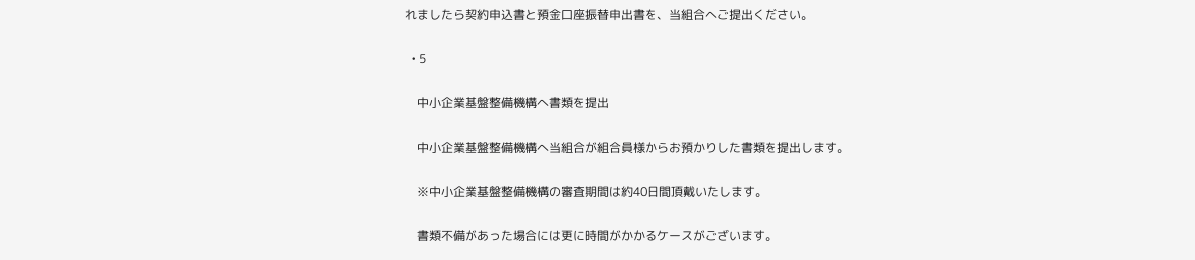れましたら契約申込書と預金口座振替申出書を、当組合へご提出ください。

  • 5

    中小企業基盤整備機構へ書類を提出

    中小企業基盤整備機構へ当組合が組合員様からお預かりした書類を提出します。

    ※中小企業基盤整備機構の審査期間は約40日間頂戴いたします。

    書類不備があった場合には更に時間がかかるケースがございます。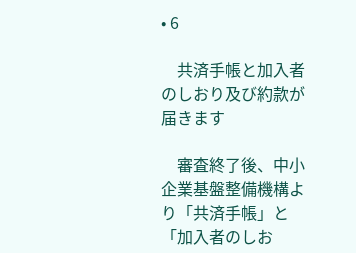• 6

    共済手帳と加入者のしおり及び約款が届きます

    審査終了後、中小企業基盤整備機構より「共済手帳」と「加入者のしお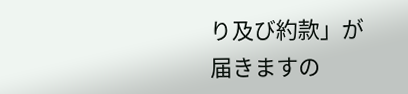り及び約款」が届きますの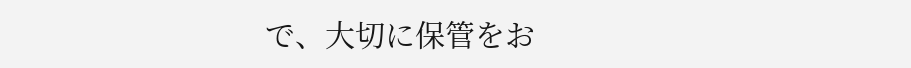で、大切に保管をお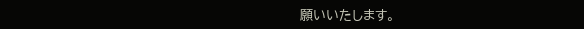願いいたします。